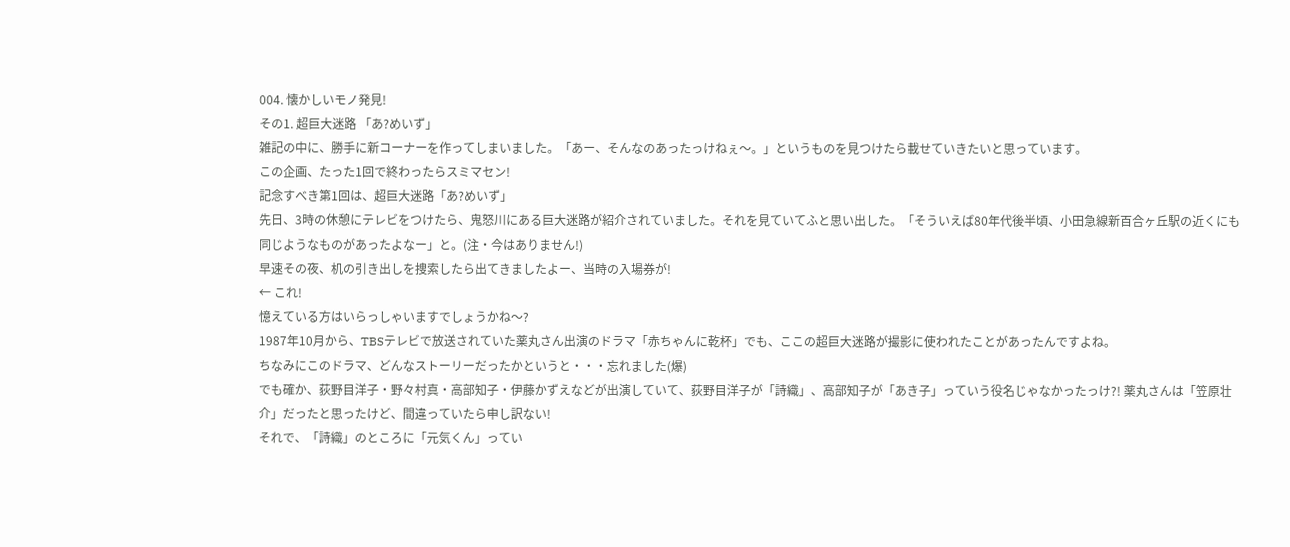004. 懐かしいモノ発見!
その1. 超巨大迷路 「あ?めいず」
雑記の中に、勝手に新コーナーを作ってしまいました。「あー、そんなのあったっけねぇ〜。」というものを見つけたら載せていきたいと思っています。
この企画、たった1回で終わったらスミマセン!
記念すべき第1回は、超巨大迷路「あ?めいず」
先日、3時の休憩にテレビをつけたら、鬼怒川にある巨大迷路が紹介されていました。それを見ていてふと思い出した。「そういえば80年代後半頃、小田急線新百合ヶ丘駅の近くにも同じようなものがあったよなー」と。(注・今はありません!)
早速その夜、机の引き出しを捜索したら出てきましたよー、当時の入場券が!
← これ!
憶えている方はいらっしゃいますでしょうかね〜?
1987年10月から、TBSテレビで放送されていた薬丸さん出演のドラマ「赤ちゃんに乾杯」でも、ここの超巨大迷路が撮影に使われたことがあったんですよね。
ちなみにこのドラマ、どんなストーリーだったかというと・・・忘れました(爆)
でも確か、荻野目洋子・野々村真・高部知子・伊藤かずえなどが出演していて、荻野目洋子が「詩織」、高部知子が「あき子」っていう役名じゃなかったっけ?! 薬丸さんは「笠原壮介」だったと思ったけど、間違っていたら申し訳ない!
それで、「詩織」のところに「元気くん」ってい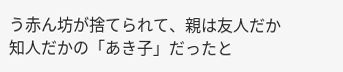う赤ん坊が捨てられて、親は友人だか知人だかの「あき子」だったと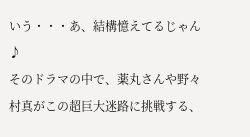いう・・・あ、結構憶えてるじゃん♪
そのドラマの中で、薬丸さんや野々村真がこの超巨大迷路に挑戦する、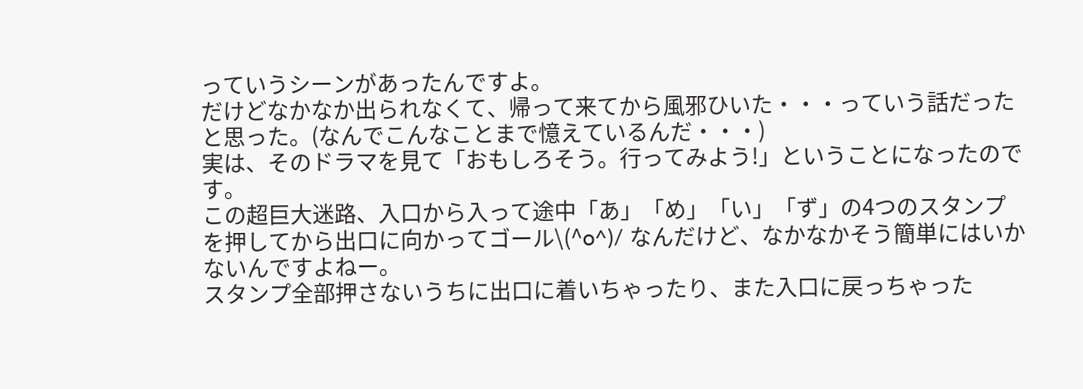っていうシーンがあったんですよ。
だけどなかなか出られなくて、帰って来てから風邪ひいた・・・っていう話だったと思った。(なんでこんなことまで憶えているんだ・・・)
実は、そのドラマを見て「おもしろそう。行ってみよう!」ということになったのです。
この超巨大迷路、入口から入って途中「あ」「め」「い」「ず」の4つのスタンプを押してから出口に向かってゴール\(^o^)/ なんだけど、なかなかそう簡単にはいかないんですよねー。
スタンプ全部押さないうちに出口に着いちゃったり、また入口に戻っちゃった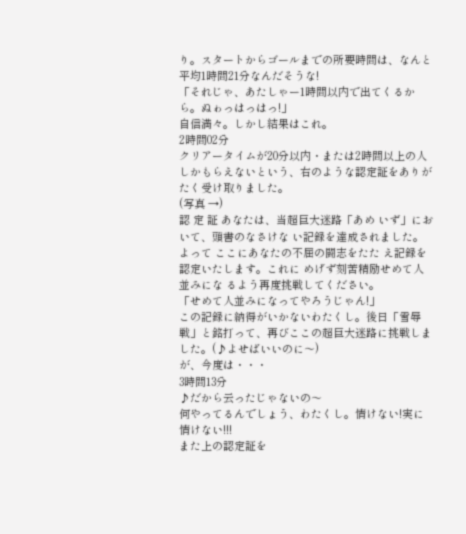り。スタートからゴールまでの所要時間は、なんと平均1時間21分なんだそうな!
「それじゃ、あたしゃー1時間以内で出てくるから。ぬゎっはっはっ!」
自信満々。しかし結果はこれ。
2時間02分
クリアータイムが20分以内・または2時間以上の人しかもらえないという、右のような認定証をありがたく受け取りました。
(写真 →)
認 定 証 あなたは、当超巨大迷路「あめ いず」において、頭書のなさけな い記録を達成されました。よって ここにあなたの不屈の闘志をたた え記録を認定いたします。これに めげず刻苦精励せめて人並みにな るよう再度挑戦してください。
「せめて人並みになってやろうじゃん!」
この記録に納得がいかないわたくし。後日「雪辱戦」と銘打って、再びここの超巨大迷路に挑戦しました。(♪よせばいいのに〜)
が、今度は・・・
3時間13分
♪だから云ったじゃないの〜
何やってるんでしょう、わたくし。情けない!実に情けない!!!
また上の認定証を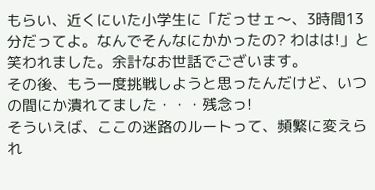もらい、近くにいた小学生に「だっせェ〜、3時間13分だってよ。なんでそんなにかかったの? わはは!」と笑われました。余計なお世話でございます。
その後、もう一度挑戦しようと思ったんだけど、いつの間にか潰れてました・・・残念っ!
そういえば、ここの迷路のルートって、頻繁に変えられ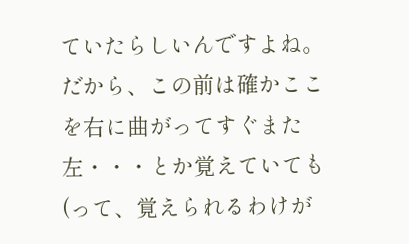ていたらしいんですよね。だから、この前は確かここを右に曲がってすぐまた左・・・とか覚えていても(って、覚えられるわけが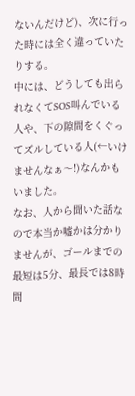ないんだけど)、次に行った時には全く違っていたりする。
中には、どうしても出られなくてSOS叫んでいる人や、下の隙間をくぐってズルしている人(←いけませんなぁ〜!)なんかもいました。
なお、人から聞いた話なので本当か嘘かは分かりませんが、ゴールまでの最短は5分、最長では8時間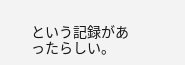という記録があったらしい。